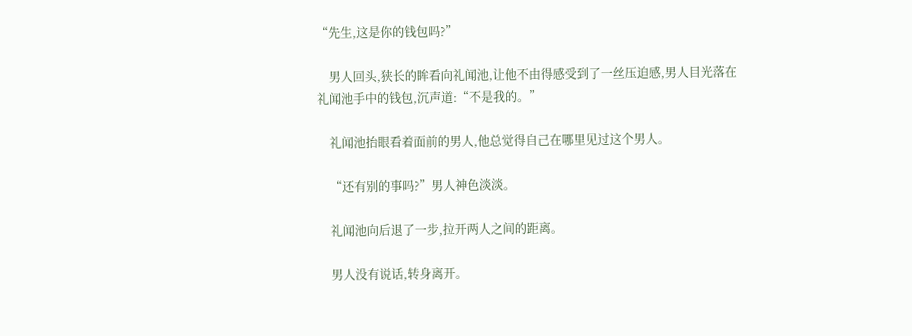“先生,这是你的钱包吗?”

    男人回头,狭长的眸看向礼闻池,让他不由得感受到了一丝压迫感,男人目光落在礼闻池手中的钱包,沉声道:“不是我的。”

    礼闻池抬眼看着面前的男人,他总觉得自己在哪里见过这个男人。

    “还有别的事吗?”男人神色淡淡。

    礼闻池向后退了一步,拉开两人之间的距离。

    男人没有说话,转身离开。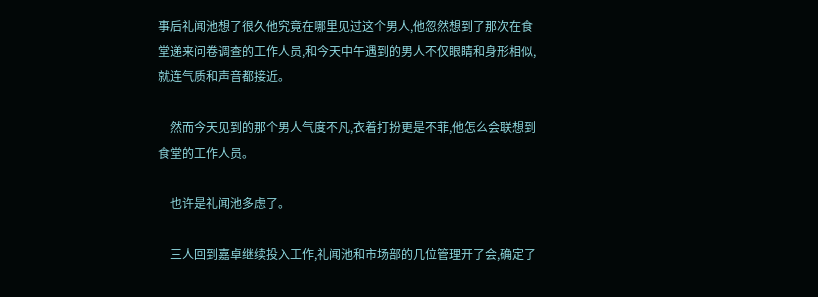事后礼闻池想了很久他究竟在哪里见过这个男人,他忽然想到了那次在食堂递来问卷调查的工作人员,和今天中午遇到的男人不仅眼睛和身形相似,就连气质和声音都接近。

    然而今天见到的那个男人气度不凡,衣着打扮更是不菲,他怎么会联想到食堂的工作人员。

    也许是礼闻池多虑了。

    三人回到嘉卓继续投入工作,礼闻池和市场部的几位管理开了会,确定了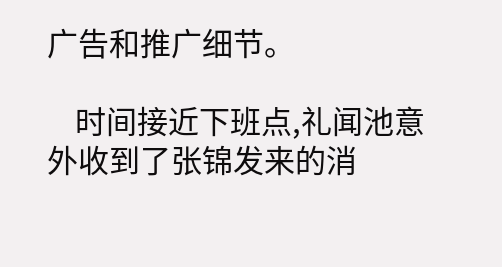广告和推广细节。

    时间接近下班点,礼闻池意外收到了张锦发来的消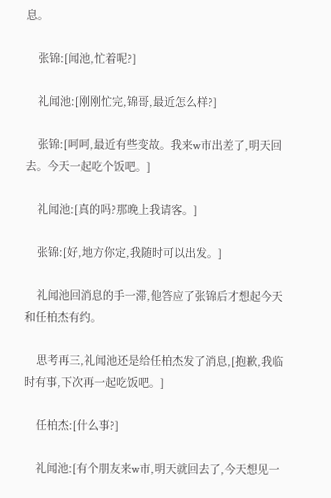息。

    张锦:[闻池,忙着呢?]

    礼闻池:[刚刚忙完,锦哥,最近怎么样?]

    张锦:[呵呵,最近有些变故。我来w市出差了,明天回去。今天一起吃个饭吧。]

    礼闻池:[真的吗?那晚上我请客。]

    张锦:[好,地方你定,我随时可以出发。]

    礼闻池回消息的手一滞,他答应了张锦后才想起今天和任柏杰有约。

    思考再三,礼闻池还是给任柏杰发了消息,[抱歉,我临时有事,下次再一起吃饭吧。]

    任柏杰:[什么事?]

    礼闻池:[有个朋友来w市,明天就回去了,今天想见一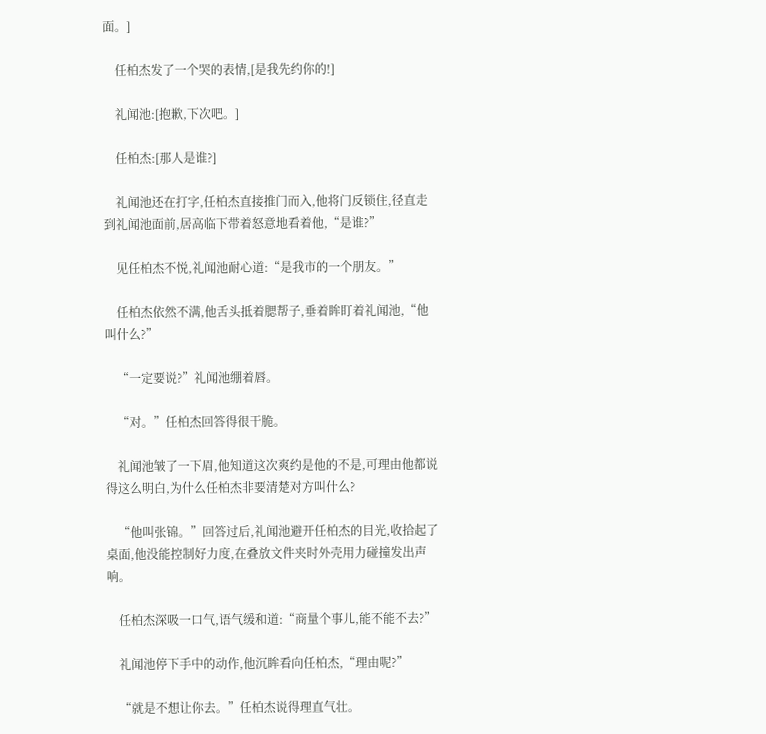面。]

    任柏杰发了一个哭的表情,[是我先约你的!]

    礼闻池:[抱歉,下次吧。]

    任柏杰:[那人是谁?]

    礼闻池还在打字,任柏杰直接推门而入,他将门反锁住,径直走到礼闻池面前,居高临下带着怒意地看着他,“是谁?”

    见任柏杰不悦,礼闻池耐心道:“是我市的一个朋友。”

    任柏杰依然不满,他舌头抵着腮帮子,垂着眸盯着礼闻池,“他叫什么?”

    “一定要说?”礼闻池绷着唇。

    “对。”任柏杰回答得很干脆。

    礼闻池皱了一下眉,他知道这次爽约是他的不是,可理由他都说得这么明白,为什么任柏杰非要清楚对方叫什么?

    “他叫张锦。”回答过后,礼闻池避开任柏杰的目光,收拾起了桌面,他没能控制好力度,在叠放文件夹时外壳用力碰撞发出声响。

    任柏杰深吸一口气,语气缓和道:“商量个事儿,能不能不去?”

    礼闻池停下手中的动作,他沉眸看向任柏杰,“理由呢?”

    “就是不想让你去。”任柏杰说得理直气壮。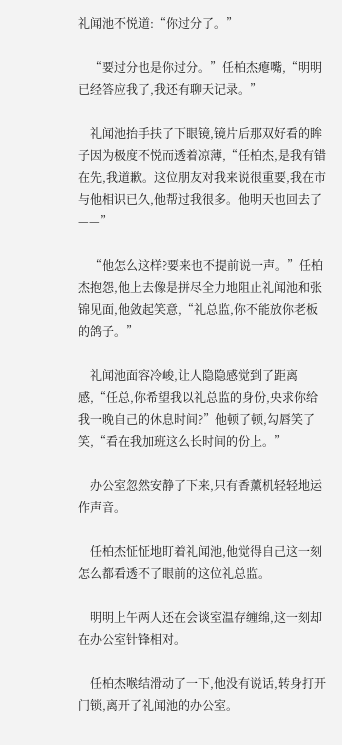礼闻池不悦道:“你过分了。”

    “要过分也是你过分。”任柏杰瘪嘴,“明明已经答应我了,我还有聊天记录。”

    礼闻池抬手扶了下眼镜,镜片后那双好看的眸子因为极度不悦而透着凉薄,“任柏杰,是我有错在先,我道歉。这位朋友对我来说很重要,我在市与他相识已久,他帮过我很多。他明天也回去了——”

    “他怎么这样?要来也不提前说一声。”任柏杰抱怨,他上去像是拼尽全力地阻止礼闻池和张锦见面,他敛起笑意,“礼总监,你不能放你老板的鸽子。”

    礼闻池面容冷峻,让人隐隐感觉到了距离感,“任总,你希望我以礼总监的身份,央求你给我一晚自己的休息时间?”他顿了顿,勾唇笑了笑,“看在我加班这么长时间的份上。”

    办公室忽然安静了下来,只有香薰机轻轻地运作声音。

    任柏杰怔怔地盯着礼闻池,他觉得自己这一刻怎么都看透不了眼前的这位礼总监。

    明明上午两人还在会谈室温存缠绵,这一刻却在办公室针锋相对。

    任柏杰喉结滑动了一下,他没有说话,转身打开门锁,离开了礼闻池的办公室。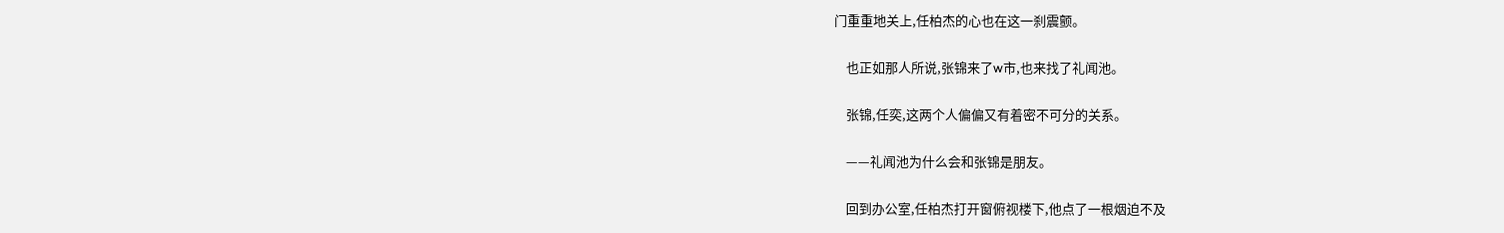门重重地关上,任柏杰的心也在这一刹震颤。

    也正如那人所说,张锦来了w市,也来找了礼闻池。

    张锦,任奕,这两个人偏偏又有着密不可分的关系。

    ——礼闻池为什么会和张锦是朋友。

    回到办公室,任柏杰打开窗俯视楼下,他点了一根烟迫不及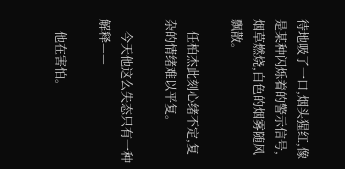待地吸了一口,烟头猩红,像是某种闪烁着的警示信号,烟草燃烧,白色的烟雾随风飘散。

    任柏杰此刻心绪不定,复杂的情绪难以平复。

    今天他这么失态只有一种解释——

    他在害怕。